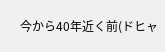今から40年近く前(ドヒャ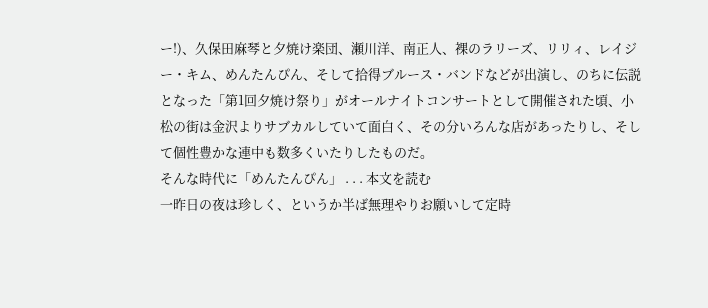ー!)、久保田麻琴と夕焼け楽団、瀬川洋、南正人、裸のラリーズ、リリィ、レイジー・キム、めんたんぴん、そして拾得ブルース・バンドなどが出演し、のちに伝説となった「第1回夕焼け祭り」がオールナイトコンサートとして開催された頃、小松の街は金沢よりサブカルしていて面白く、その分いろんな店があったりし、そして個性豊かな連中も数多くいたりしたものだ。
そんな時代に「めんたんぴん」 . . . 本文を読む
一昨日の夜は珍しく、というか半ば無理やりお願いして定時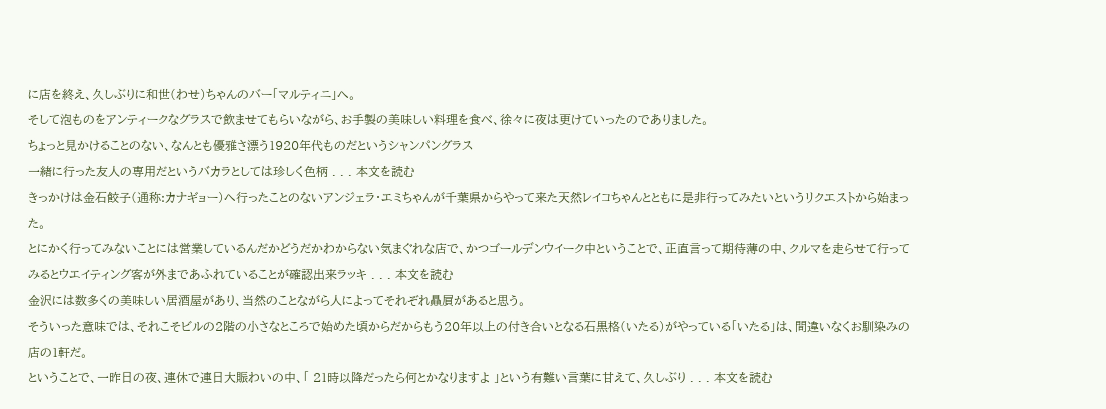に店を終え、久しぶりに和世(わせ)ちゃんのバー「マルティニ」へ。
そして泡ものをアンティークなグラスで飲ませてもらいながら、お手製の美味しい料理を食べ、徐々に夜は更けていったのでありました。
ちょっと見かけることのない、なんとも優雅さ漂う1920年代ものだというシャンパングラス
一緒に行った友人の専用だというバカラとしては珍しく色柄 . . . 本文を読む
きっかけは金石餃子(通称:カナギョー)へ行ったことのないアンジェラ・エミちゃんが千葉県からやって来た天然レイコちゃんとともに是非行ってみたいというリクエストから始まった。
とにかく行ってみないことには営業しているんだかどうだかわからない気まぐれな店で、かつゴールデンウイーク中ということで、正直言って期待薄の中、クルマを走らせて行ってみるとウエイティング客が外まであふれていることが確認出来ラッキ . . . 本文を読む
金沢には数多くの美味しい居酒屋があり、当然のことながら人によってそれぞれ贔屓があると思う。
そういった意味では、それこそビルの2階の小さなところで始めた頃からだからもう20年以上の付き合いとなる石黒格(いたる)がやっている「いたる」は、間違いなくお馴染みの店の1軒だ。
ということで、一昨日の夜、連休で連日大賑わいの中、「 21時以降だったら何とかなりますよ 」という有難い言葉に甘えて、久しぶり . . . 本文を読む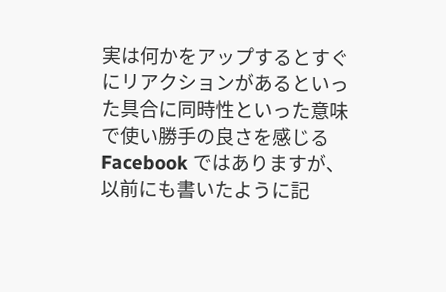実は何かをアップするとすぐにリアクションがあるといった具合に同時性といった意味で使い勝手の良さを感じる Facebook ではありますが、以前にも書いたように記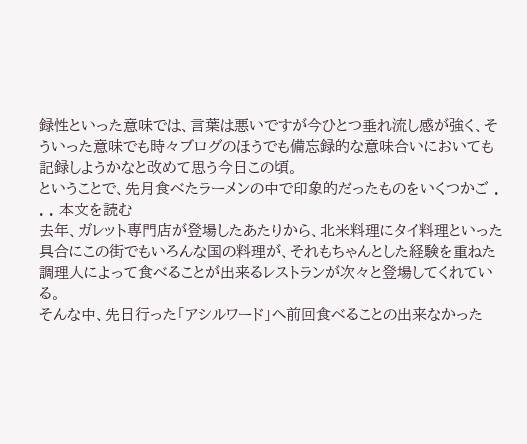録性といった意味では、言葉は悪いですが今ひとつ垂れ流し感が強く、そういった意味でも時々ブログのほうでも備忘録的な意味合いにおいても記録しようかなと改めて思う今日この頃。
ということで、先月食べたラーメンの中で印象的だったものをいくつかご . . . 本文を読む
去年、ガレット専門店が登場したあたりから、北米料理にタイ料理といった具合にこの街でもいろんな国の料理が、それもちゃんとした経験を重ねた調理人によって食べることが出来るレストランが次々と登場してくれている。
そんな中、先日行った「アシルワード」へ前回食べることの出来なかった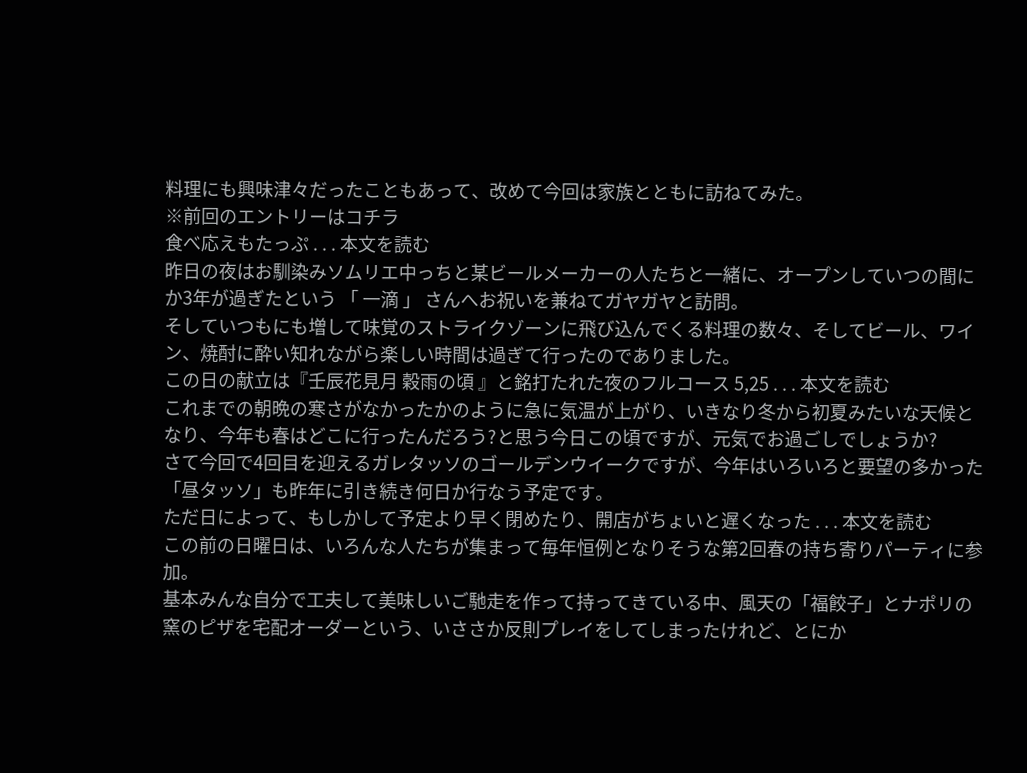料理にも興味津々だったこともあって、改めて今回は家族とともに訪ねてみた。
※前回のエントリーはコチラ
食べ応えもたっぷ . . . 本文を読む
昨日の夜はお馴染みソムリエ中っちと某ビールメーカーの人たちと一緒に、オープンしていつの間にか3年が過ぎたという 「 一滴 」 さんへお祝いを兼ねてガヤガヤと訪問。
そしていつもにも増して味覚のストライクゾーンに飛び込んでくる料理の数々、そしてビール、ワイン、焼酎に酔い知れながら楽しい時間は過ぎて行ったのでありました。
この日の献立は『壬辰花見月 穀雨の頃 』と銘打たれた夜のフルコース 5,25 . . . 本文を読む
これまでの朝晩の寒さがなかったかのように急に気温が上がり、いきなり冬から初夏みたいな天候となり、今年も春はどこに行ったんだろう?と思う今日この頃ですが、元気でお過ごしでしょうか?
さて今回で4回目を迎えるガレタッソのゴールデンウイークですが、今年はいろいろと要望の多かった「昼タッソ」も昨年に引き続き何日か行なう予定です。
ただ日によって、もしかして予定より早く閉めたり、開店がちょいと遅くなった . . . 本文を読む
この前の日曜日は、いろんな人たちが集まって毎年恒例となりそうな第2回春の持ち寄りパーティに参加。
基本みんな自分で工夫して美味しいご馳走を作って持ってきている中、風天の「福餃子」とナポリの窯のピザを宅配オーダーという、いささか反則プレイをしてしまったけれど、とにか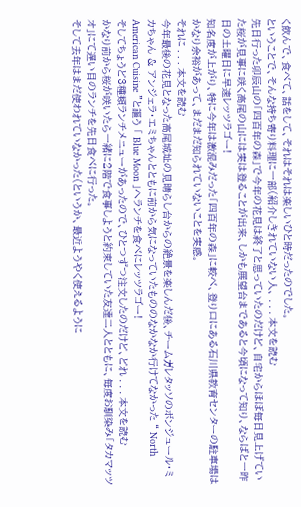く飲んで、食べて、話をして、それはそれは楽しいひと時だったのでした。
ということで、そんな持ち寄り料理に一部(紹介しきれていない人、 . . . 本文を読む
先日行った卯辰山の「四百年の森」で今年の花見は終了と思っていたのだけど、自宅からほぼ毎日見上げていた桜が見事に咲く高尾の山には実は登ることが出来、しかも展望台まであると今頃になって知り、ならばと一昨日の土曜日に早速レッツラゴー!
知名度が上がり、特に今年は激混みだった「四百年の森」に較べ、登り口にある石川県教育センターの駐車場はかなり余裕があって、まだまだ知られていないことを実感。
それに . . . 本文を読む
今年最後の花見となった高尾城址の見晴らし台からの絶景を楽しんだ後、チームガレタッソのボンジュール・ミカちゃん & アンジェラ・エミちゃんとともに前から気になっていたもののなかなか行けてなかった “ North American Cuisine ”と謳う 「 Blue Moon 」へランチを食べにレッツラゴー!
そしてちょうど3種類ランチメニューがあったので、ひとつずつ注文したのだけど、どれ . . . 本文を読む
かなり前から桜が咲いたら一緒に2階で食事しようと約束していた友達二人とともに、毎度お馴染み「タカマッツオ」にて遅い目のランチを先日食べに行った。
そして去年はまだ使われていなかった(というか、最近ようやく使えるように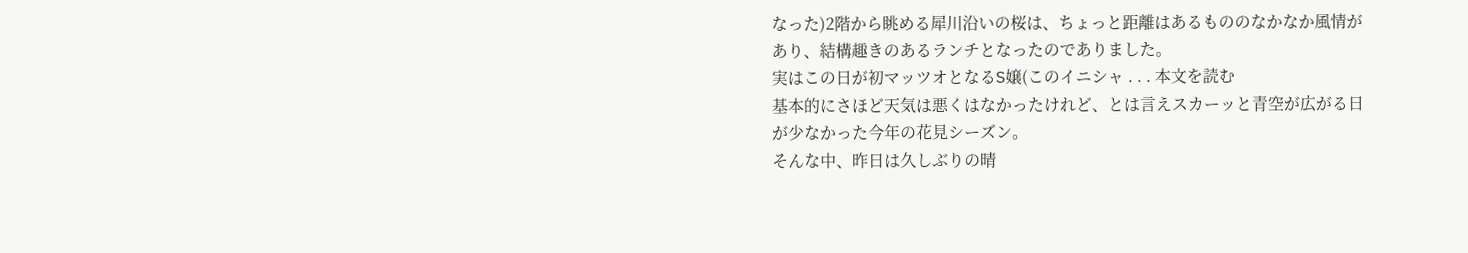なった)2階から眺める犀川沿いの桜は、ちょっと距離はあるもののなかなか風情があり、結構趣きのあるランチとなったのでありました。
実はこの日が初マッツオとなるS嬢(このイニシャ . . . 本文を読む
基本的にさほど天気は悪くはなかったけれど、とは言えスカーッと青空が広がる日が少なかった今年の花見シーズン。
そんな中、昨日は久しぶりの晴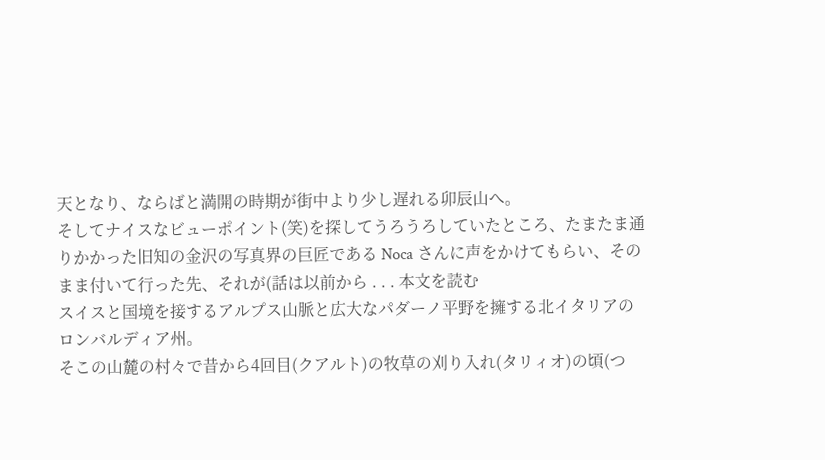天となり、ならばと満開の時期が街中より少し遅れる卯辰山へ。
そしてナイスなビューポイント(笑)を探してうろうろしていたところ、たまたま通りかかった旧知の金沢の写真界の巨匠である Noca さんに声をかけてもらい、そのまま付いて行った先、それが(話は以前から . . . 本文を読む
スイスと国境を接するアルプス山脈と広大なパダーノ平野を擁する北イタリアのロンバルディア州。
そこの山麓の村々で昔から4回目(クアルト)の牧草の刈り入れ(タリィオ)の頃(つ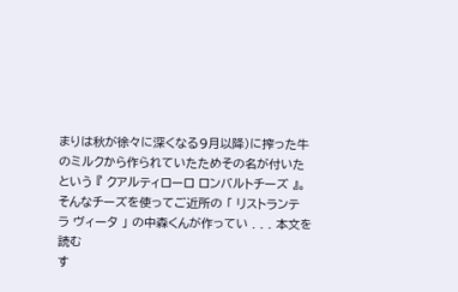まりは秋が徐々に深くなる9月以降)に搾った牛のミルクから作られていたためその名が付いたという 『 クアルティローロ ロンバルトチーズ 』。
そんなチーズを使ってご近所の 「 リストランテ ラ ヴィータ 」 の中森くんが作ってい . . . 本文を読む
す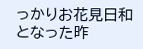っかりお花見日和となった昨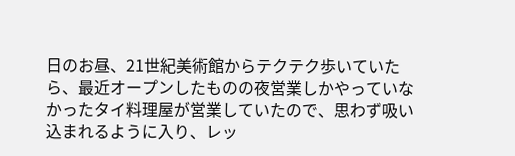日のお昼、21世紀美術館からテクテク歩いていたら、最近オープンしたものの夜営業しかやっていなかったタイ料理屋が営業していたので、思わず吸い込まれるように入り、レッ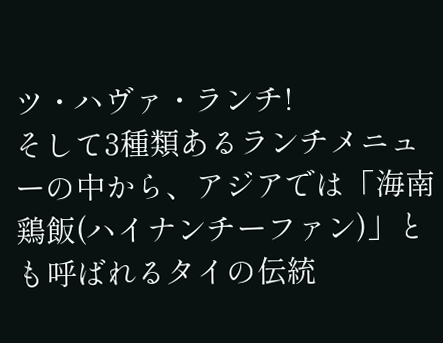ツ・ハヴァ・ランチ!
そして3種類あるランチメニューの中から、アジアでは「海南鶏飯(ハイナンチーファン)」とも呼ばれるタイの伝統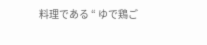料理である “ ゆで鶏ご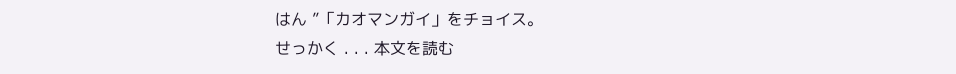はん ”「カオマンガイ」をチョイス。
せっかく . . . 本文を読む